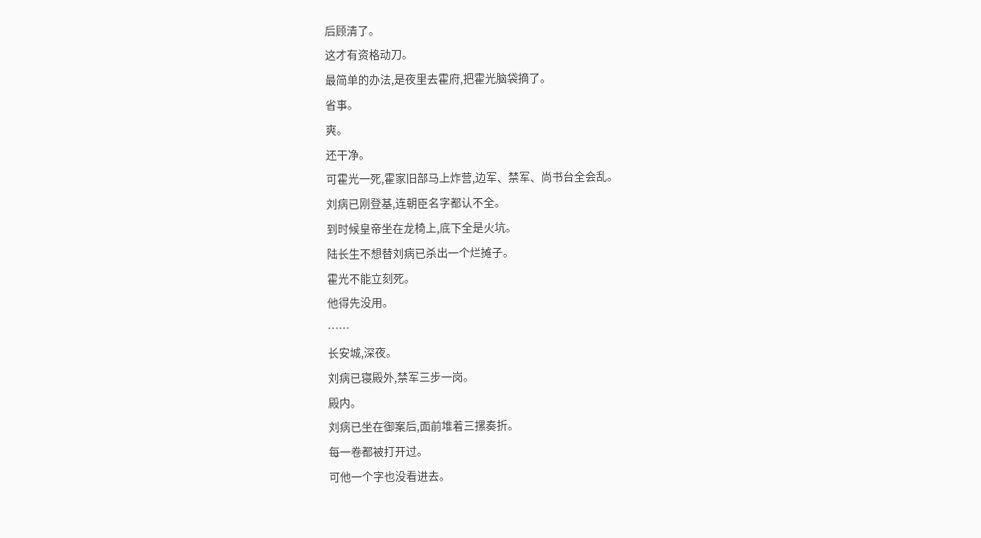后顾清了。
这才有资格动刀。
最简单的办法,是夜里去霍府,把霍光脑袋摘了。
省事。
爽。
还干净。
可霍光一死,霍家旧部马上炸营,边军、禁军、尚书台全会乱。
刘病已刚登基,连朝臣名字都认不全。
到时候皇帝坐在龙椅上,底下全是火坑。
陆长生不想替刘病已杀出一个烂摊子。
霍光不能立刻死。
他得先没用。
……
长安城,深夜。
刘病已寝殿外,禁军三步一岗。
殿内。
刘病已坐在御案后,面前堆着三摞奏折。
每一卷都被打开过。
可他一个字也没看进去。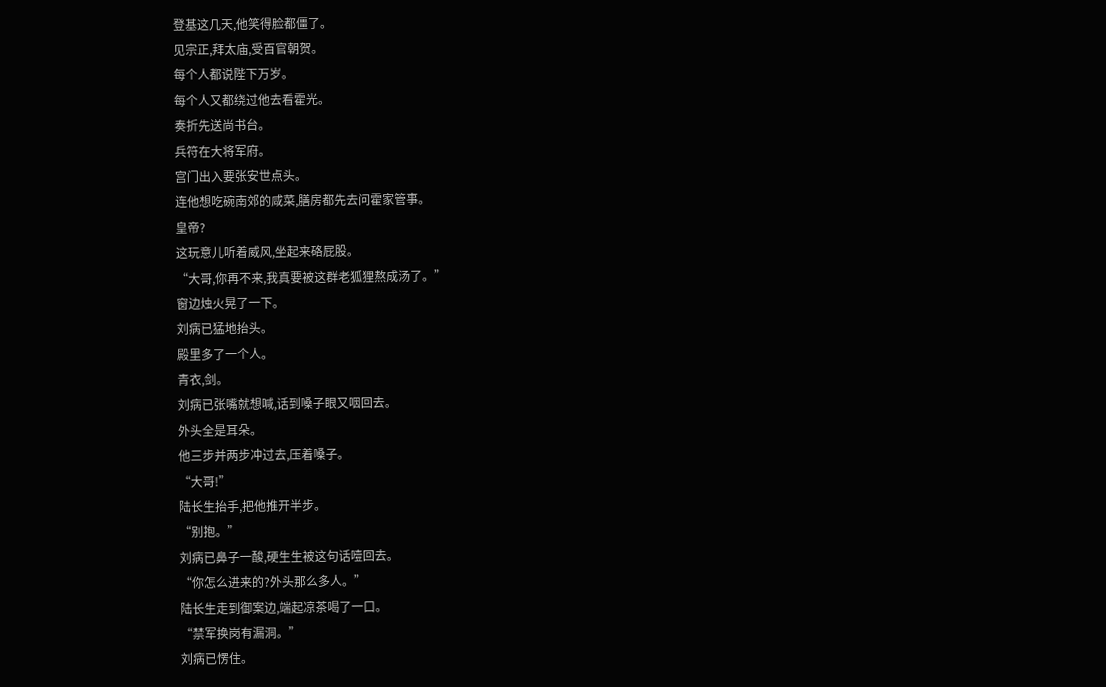登基这几天,他笑得脸都僵了。
见宗正,拜太庙,受百官朝贺。
每个人都说陛下万岁。
每个人又都绕过他去看霍光。
奏折先送尚书台。
兵符在大将军府。
宫门出入要张安世点头。
连他想吃碗南郊的咸菜,膳房都先去问霍家管事。
皇帝?
这玩意儿听着威风,坐起来硌屁股。
“大哥,你再不来,我真要被这群老狐狸熬成汤了。”
窗边烛火晃了一下。
刘病已猛地抬头。
殿里多了一个人。
青衣,剑。
刘病已张嘴就想喊,话到嗓子眼又咽回去。
外头全是耳朵。
他三步并两步冲过去,压着嗓子。
“大哥!”
陆长生抬手,把他推开半步。
“别抱。”
刘病已鼻子一酸,硬生生被这句话噎回去。
“你怎么进来的?外头那么多人。”
陆长生走到御案边,端起凉茶喝了一口。
“禁军换岗有漏洞。”
刘病已愣住。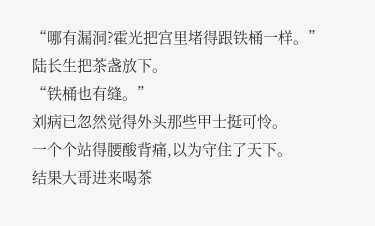“哪有漏洞?霍光把宫里堵得跟铁桶一样。”
陆长生把茶盏放下。
“铁桶也有缝。”
刘病已忽然觉得外头那些甲士挺可怜。
一个个站得腰酸背痛,以为守住了天下。
结果大哥进来喝茶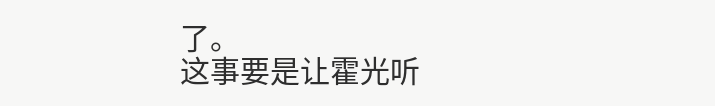了。
这事要是让霍光听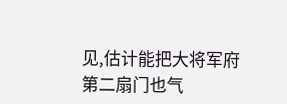见,估计能把大将军府第二扇门也气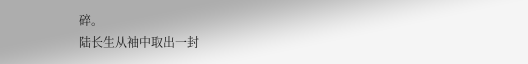碎。
陆长生从袖中取出一封